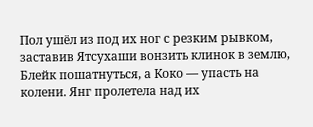Пол ушёл из под их ног с резким рывком, заставив Ятсухаши вонзить клинок в землю, Блейк пошатнуться, а Коко — упасть на колени. Янг пролетела над их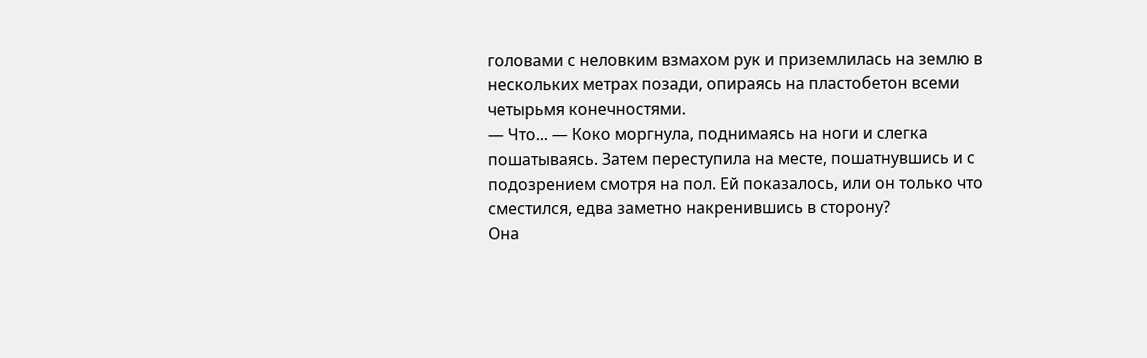головами с неловким взмахом рук и приземлилась на землю в нескольких метрах позади, опираясь на пластобетон всеми четырьмя конечностями.
— Что... — Коко моргнула, поднимаясь на ноги и слегка пошатываясь. Затем переступила на месте, пошатнувшись и с подозрением смотря на пол. Ей показалось, или он только что сместился, едва заметно накренившись в сторону?
Она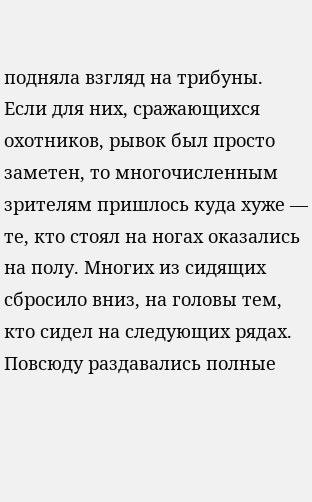подняла взгляд на трибуны. Если для них, сражающихся охотников, рывок был просто заметен, то многочисленным зрителям пришлось куда хуже — те, кто стоял на ногах оказались на полу. Многих из сидящих сбросило вниз, на головы тем, кто сидел на следующих рядах. Повсюду раздавались полные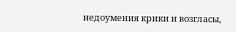недоумения крики и возгласы,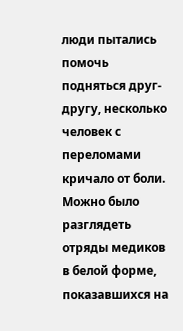люди пытались помочь подняться друг-другу, несколько человек с переломами кричало от боли. Можно было разглядеть отряды медиков в белой форме, показавшихся на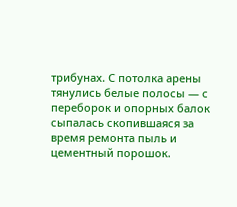трибунах. С потолка арены тянулись белые полосы — с переборок и опорных балок сыпалась скопившаяся за время ремонта пыль и цементный порошок.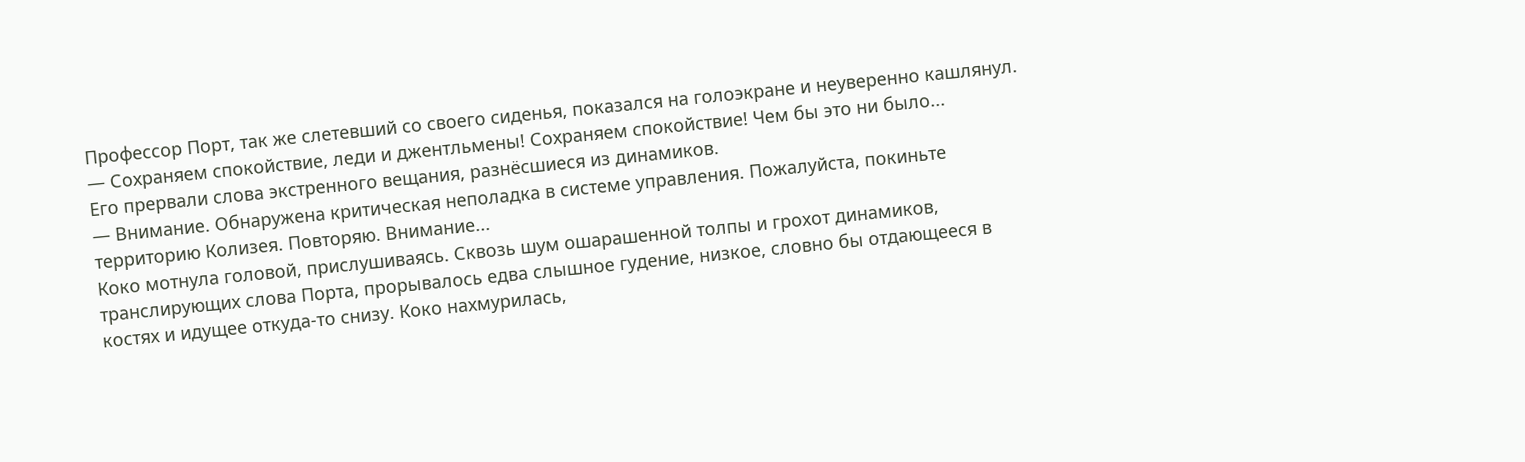Профессор Порт, так же слетевший со своего сиденья, показался на голоэкране и неуверенно кашлянул.
— Сохраняем спокойствие, леди и джентльмены! Сохраняем спокойствие! Чем бы это ни было...
Его прервали слова экстренного вещания, разнёсшиеся из динамиков.
— Внимание. Обнаружена критическая неполадка в системе управления. Пожалуйста, покиньте территорию Колизея. Повторяю. Внимание...
Коко мотнула головой, прислушиваясь. Сквозь шум ошарашенной толпы и грохот динамиков, транслирующих слова Порта, прорывалось едва слышное гудение, низкое, словно бы отдающееся в костях и идущее откуда-то снизу. Коко нахмурилась,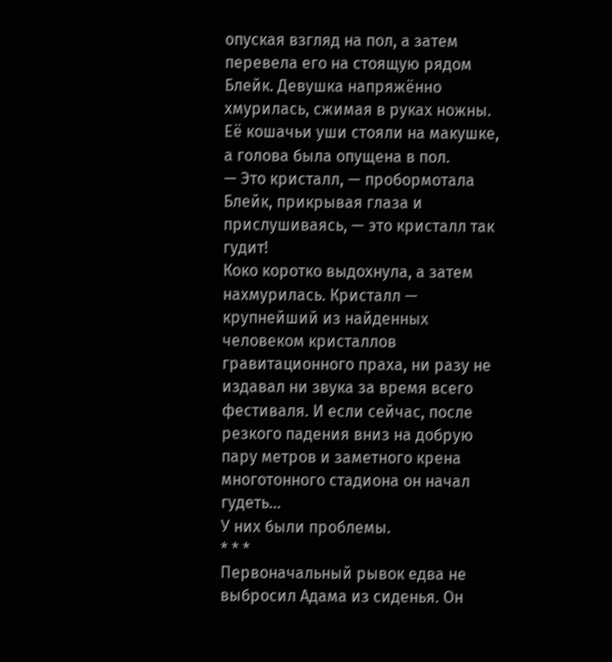опуская взгляд на пол, а затем перевела его на стоящую рядом Блейк. Девушка напряжённо хмурилась, сжимая в руках ножны. Её кошачьи уши стояли на макушке, а голова была опущена в пол.
— Это кристалл, — пробормотала Блейк, прикрывая глаза и прислушиваясь, — это кристалл так гудит!
Коко коротко выдохнула, а затем нахмурилась. Кристалл — крупнейший из найденных человеком кристаллов гравитационного праха, ни разу не издавал ни звука за время всего фестиваля. И если сейчас, после резкого падения вниз на добрую пару метров и заметного крена многотонного стадиона он начал гудеть...
У них были проблемы.
* * *
Первоначальный рывок едва не выбросил Адама из сиденья. Он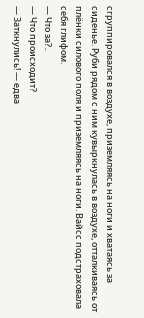сгруппировался в воздухе, приземляясь на ноги и хватаясь за сиденье. Руби рядом с ним кувыркнулась в воздухе, отталкиваясь от плёнки силового поля и приземляясь на ноги. Вайсс подстраховала себя глифом.
— Что за?..
— Что происходит?
— Заткнулись! — едва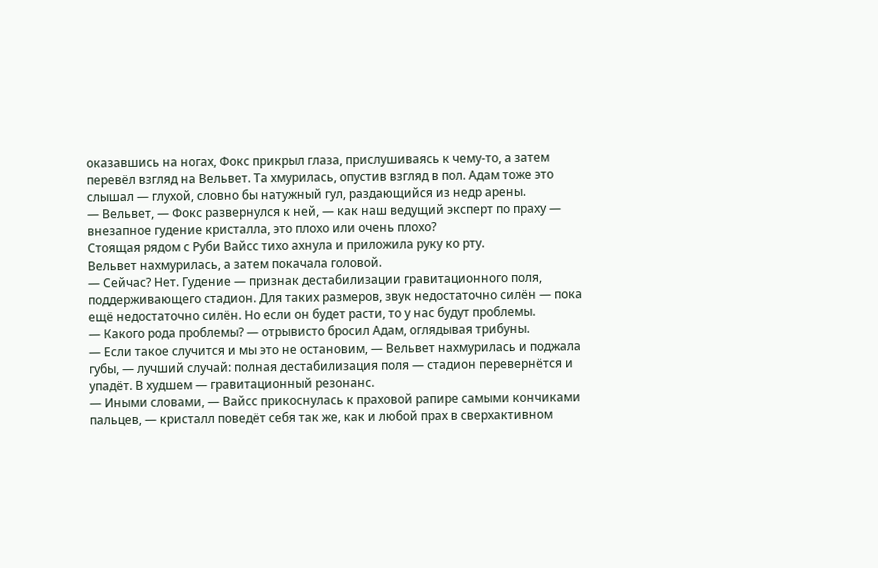оказавшись на ногах, Фокс прикрыл глаза, прислушиваясь к чему-то, а затем перевёл взгляд на Вельвет. Та хмурилась, опустив взгляд в пол. Адам тоже это слышал — глухой, словно бы натужный гул, раздающийся из недр арены.
— Вельвет, — Фокс развернулся к ней, — как наш ведущий эксперт по праху — внезапное гудение кристалла, это плохо или очень плохо?
Стоящая рядом с Руби Вайсс тихо ахнула и приложила руку ко рту.
Вельвет нахмурилась, а затем покачала головой.
— Сейчас? Нет. Гудение — признак дестабилизации гравитационного поля, поддерживающего стадион. Для таких размеров, звук недостаточно силён — пока ещё недостаточно силён. Но если он будет расти, то у нас будут проблемы.
— Какого рода проблемы? — отрывисто бросил Адам, оглядывая трибуны.
— Если такое случится и мы это не остановим, — Вельвет нахмурилась и поджала губы, — лучший случай: полная дестабилизация поля — стадион перевернётся и упадёт. В худшем — гравитационный резонанс.
— Иными словами, — Вайсс прикоснулась к праховой рапире самыми кончиками пальцев, — кристалл поведёт себя так же, как и любой прах в сверхактивном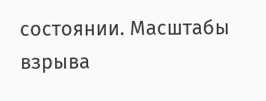состоянии. Масштабы взрыва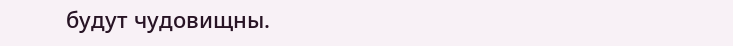будут чудовищны.